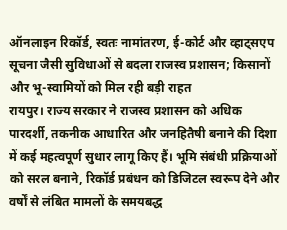ऑनलाइन रिकॉर्ड, स्वतः नामांतरण, ई-कोर्ट और व्हाट्सएप सूचना जैसी सुविधाओं से बदला राजस्व प्रशासन; किसानों और भू-स्वामियों को मिल रही बड़ी राहत
रायपुर। राज्य सरकार ने राजस्व प्रशासन को अधिक पारदर्शी, तकनीक आधारित और जनहितैषी बनाने की दिशा में कई महत्वपूर्ण सुधार लागू किए हैं। भूमि संबंधी प्रक्रियाओं को सरल बनाने, रिकॉर्ड प्रबंधन को डिजिटल स्वरूप देने और वर्षों से लंबित मामलों के समयबद्ध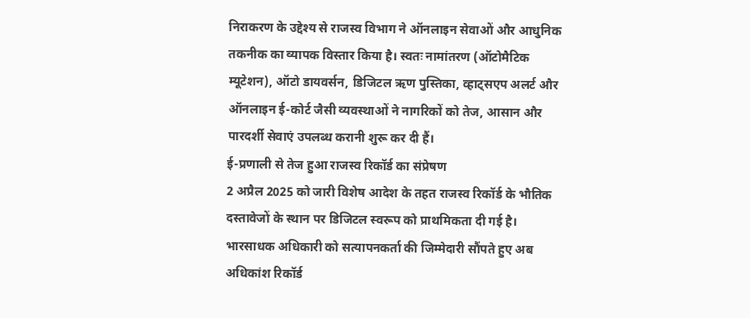निराकरण के उद्देश्य से राजस्व विभाग ने ऑनलाइन सेवाओं और आधुनिक तकनीक का व्यापक विस्तार किया है। स्वतः नामांतरण (ऑटोमैटिक म्यूटेशन), ऑटो डायवर्सन, डिजिटल ऋण पुस्तिका, व्हाट्सएप अलर्ट और ऑनलाइन ई-कोर्ट जैसी व्यवस्थाओं ने नागरिकों को तेज, आसान और पारदर्शी सेवाएं उपलब्ध करानी शुरू कर दी हैं।
ई-प्रणाली से तेज हुआ राजस्व रिकॉर्ड का संप्रेषण
2 अप्रैल 2025 को जारी विशेष आदेश के तहत राजस्व रिकॉर्ड के भौतिक दस्तावेजों के स्थान पर डिजिटल स्वरूप को प्राथमिकता दी गई है। भारसाधक अधिकारी को सत्यापनकर्ता की जिम्मेदारी सौंपते हुए अब अधिकांश रिकॉर्ड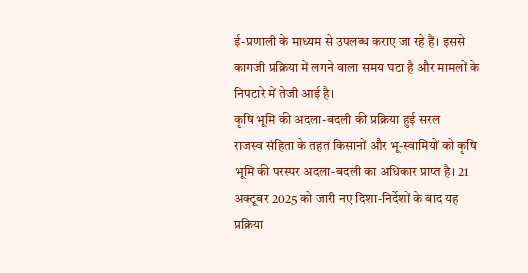ई-प्रणाली के माध्यम से उपलब्ध कराए जा रहे हैं। इससे कागजी प्रक्रिया में लगने वाला समय घटा है और मामलों के निपटारे में तेजी आई है।
कृषि भूमि की अदला-बदली की प्रक्रिया हुई सरल
राजस्व संहिता के तहत किसानों और भू-स्वामियों को कृषि भूमि की परस्पर अदला-बदली का अधिकार प्राप्त है। 21 अक्टूबर 2025 को जारी नए दिशा-निर्देशों के बाद यह प्रक्रिया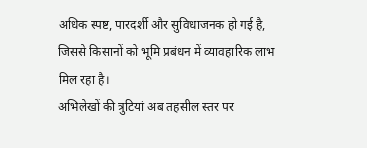अधिक स्पष्ट, पारदर्शी और सुविधाजनक हो गई है, जिससे किसानों को भूमि प्रबंधन में व्यावहारिक लाभ मिल रहा है।
अभिलेखों की त्रुटियां अब तहसील स्तर पर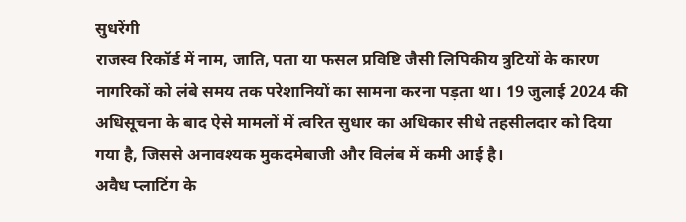सुधरेंगी
राजस्व रिकॉर्ड में नाम, जाति, पता या फसल प्रविष्टि जैसी लिपिकीय त्रुटियों के कारण नागरिकों को लंबे समय तक परेशानियों का सामना करना पड़ता था। 19 जुलाई 2024 की अधिसूचना के बाद ऐसे मामलों में त्वरित सुधार का अधिकार सीधे तहसीलदार को दिया गया है, जिससे अनावश्यक मुकदमेबाजी और विलंब में कमी आई है।
अवैध प्लाटिंग के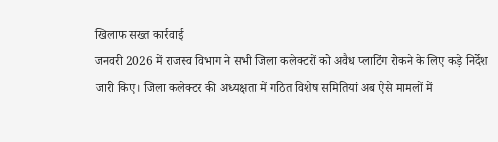खिलाफ सख्त कार्रवाई
जनवरी 2026 में राजस्व विभाग ने सभी जिला कलेक्टरों को अवैध प्लाटिंग रोकने के लिए कड़े निर्देश जारी किए। जिला कलेक्टर की अध्यक्षता में गठित विशेष समितियां अब ऐसे मामलों में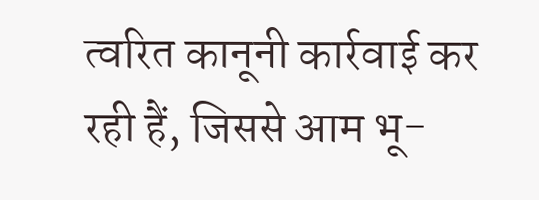त्वरित कानूनी कार्रवाई कर रही हैं, जिससे आम भू-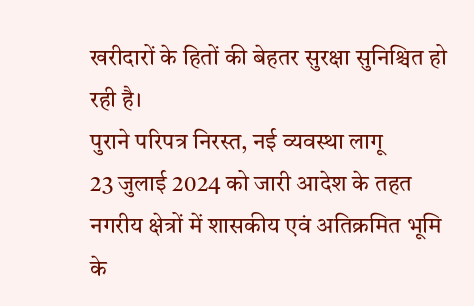खरीदारों के हितों की बेहतर सुरक्षा सुनिश्चित हो रही है।
पुराने परिपत्र निरस्त, नई व्यवस्था लागू
23 जुलाई 2024 को जारी आदेश के तहत नगरीय क्षेत्रों में शासकीय एवं अतिक्रमित भूमि के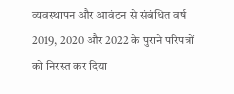व्यवस्थापन और आवंटन से संबंधित वर्ष 2019, 2020 और 2022 के पुराने परिपत्रों को निरस्त कर दिया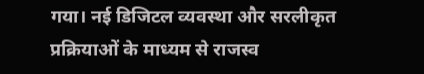गया। नई डिजिटल व्यवस्था और सरलीकृत प्रक्रियाओं के माध्यम से राजस्व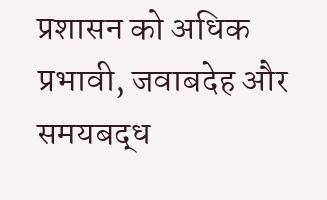प्रशासन को अधिक प्रभावी, जवाबदेह और समयबद्ध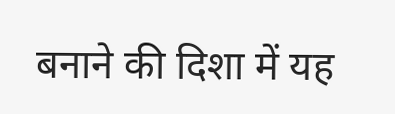बनाने की दिशा में यह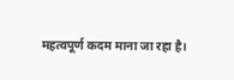महत्वपूर्ण कदम माना जा रहा है।